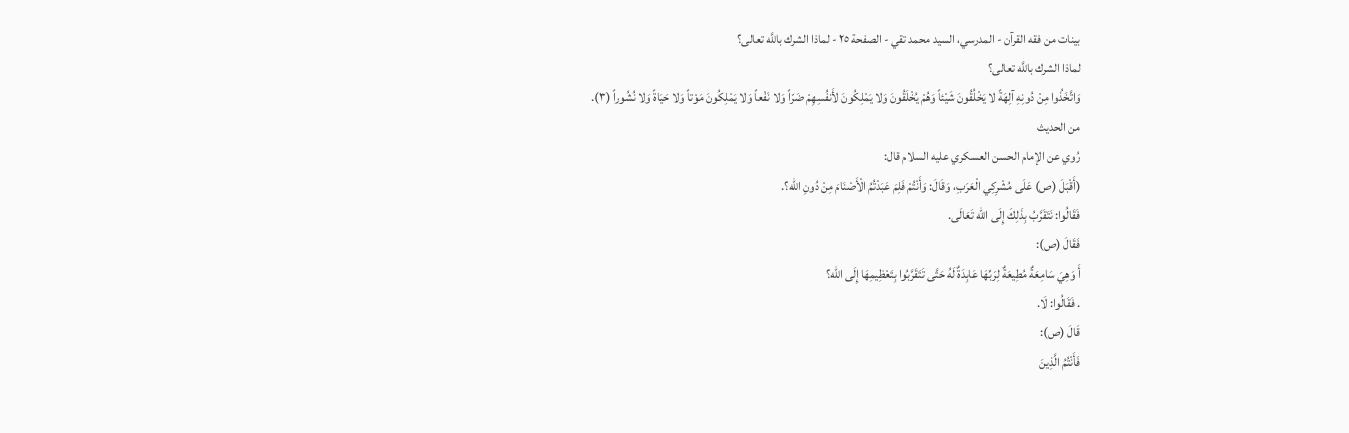بينات من فقه القرآن - المدرسي، السيد محمد تقي - الصفحة ٢٥ - لماذا الشرك باللَّه تعالى؟
لماذا الشرك باللَّه تعالى؟
وَاتَّخَذُوا مِنْ دُونِهِ آلِهَةً لا يَخْلُقُونَ شَيْئاً وَهُمْ يُخْلَقُونَ وَلا يَمْلِكُونَ لأَنفُسِهِمْ ضَرّاً وَلا نَفْعاً وَلا يَمْلِكُونَ مَوْتاً وَلا حَيَاةً وَلا نُشُوراً (٣).
من الحديث
رُوي عن الإمام الحسن العسكري عليه السلام قال:
(أَقْبَلَ (ص) عَلَى مُشْرِكِي الْعَرَبِ، وَقَالَ: وَأَنْتُمْ فَلِمَ عَبَدْتُمُ الْأَصْنَامَ مِنْ دُونِ الله؟.
فَقَالُوا: نَتَقَرَّبُ بِذَلِكَ إِلَى الله تَعَالَى.
فَقَالَ (ص):
أَ وَهِيَ سَامِعَةٌ مُطِيعَةٌ لِرَبِّهَا عَابِدَةٌ لَهُ حَتَّى تَتَقَرَّبُوا بِتَعْظِيمِهَا إِلَى الله؟
. فَقَالُوا: لَا.
قَالَ (ص):
فَأَنْتُمُ الَّذِينَ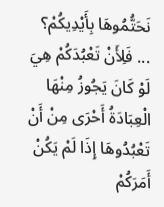نَحَتُّمُوهَا بِأَيْدِيكُمْ؟ ... فَلِأَنْ تَعْبُدَكُمْ هِيَ لَوْ كَانَ يَجُوزُ مِنْهَا الْعِبَادَةُ أَحْرَى مِنْ أَنْ تَعْبُدُوهَا إِذَا لَمْ يَكُنْ أَمَرَكُمْ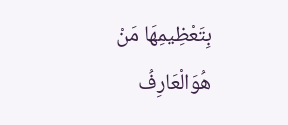بِتَعْظِيمِهَا مَنْ هُوَالْعَارِفُ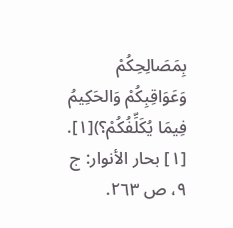بِمَصَالِحِكُمْ وَعَوَاقِبِكُمْ وَالحَكِيمُ فِيمَا يُكَلِّفُكُمْ؟)[١].
[١] بحار الأنوار: ج ٩، ص ٢٦٣.